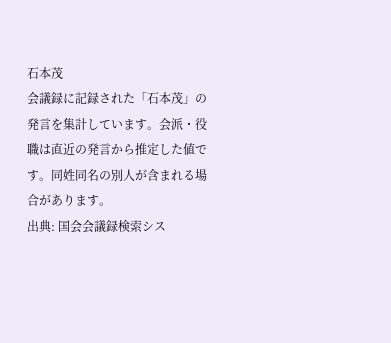石本茂
会議録に記録された「石本茂」の発言を集計しています。会派・役職は直近の発言から推定した値です。同姓同名の別人が含まれる場合があります。
出典: 国会会議録検索シス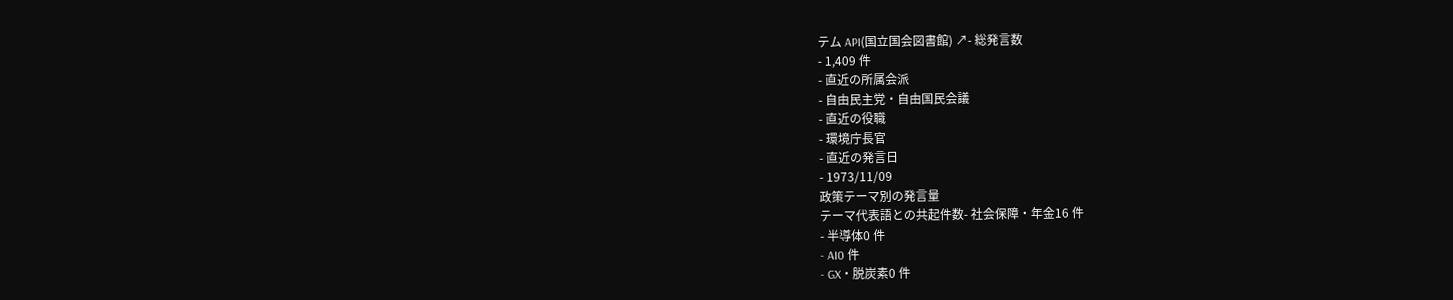テム API(国立国会図書館) ↗- 総発言数
- 1,409 件
- 直近の所属会派
- 自由民主党・自由国民会議
- 直近の役職
- 環境庁長官
- 直近の発言日
- 1973/11/09
政策テーマ別の発言量
テーマ代表語との共起件数- 社会保障・年金16 件
- 半導体0 件
- AI0 件
- GX・脱炭素0 件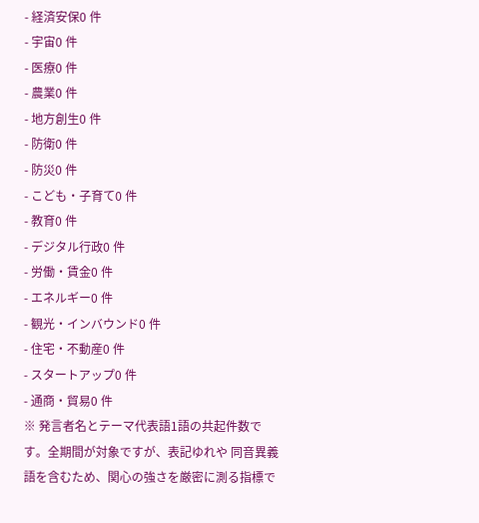- 経済安保0 件
- 宇宙0 件
- 医療0 件
- 農業0 件
- 地方創生0 件
- 防衛0 件
- 防災0 件
- こども・子育て0 件
- 教育0 件
- デジタル行政0 件
- 労働・賃金0 件
- エネルギー0 件
- 観光・インバウンド0 件
- 住宅・不動産0 件
- スタートアップ0 件
- 通商・貿易0 件
※ 発言者名とテーマ代表語1語の共起件数です。全期間が対象ですが、表記ゆれや 同音異義語を含むため、関心の強さを厳密に測る指標で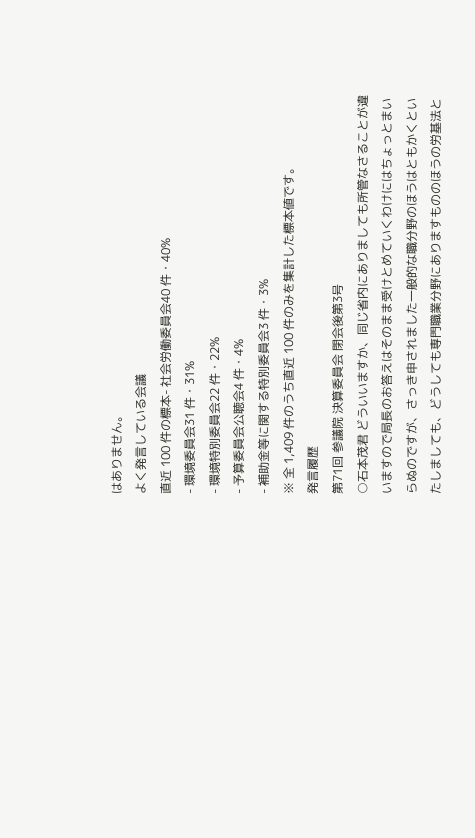はありません。
よく発言している会議
直近 100 件の標本- 社会労働委員会40 件・40%
- 環境委員会31 件・31%
- 環境特別委員会22 件・22%
- 予算委員会公聴会4 件・4%
- 補助金等に関する特別委員会3 件・3%
※ 全 1,409 件のうち直近 100 件のみを集計した標本値です。
発言履歴
第71回 参議院 決算委員会 閉会後第3号
○石本茂君 どういいますか、同じ省内にありましても所管なさることが違いますので局長のお答えはそのまま受けとめていくわけにはちょっとまいらぬのですが、さっき申されました一般的な職分野のほうはともかくといたしましても、どうしても専門職業分野にありますもののほうの労基法と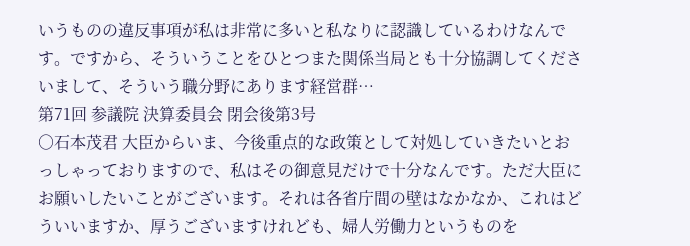いうものの違反事項が私は非常に多いと私なりに認識しているわけなんです。ですから、そういうことをひとつまた関係当局とも十分協調してくださいまして、そういう職分野にあります経営群…
第71回 参議院 決算委員会 閉会後第3号
○石本茂君 大臣からいま、今後重点的な政策として対処していきたいとおっしゃっておりますので、私はその御意見だけで十分なんです。ただ大臣にお願いしたいことがございます。それは各省庁間の壁はなかなか、これはどういいますか、厚うございますけれども、婦人労働力というものを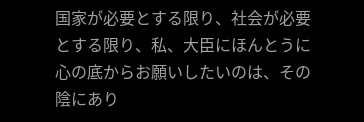国家が必要とする限り、社会が必要とする限り、私、大臣にほんとうに心の底からお願いしたいのは、その陰にあり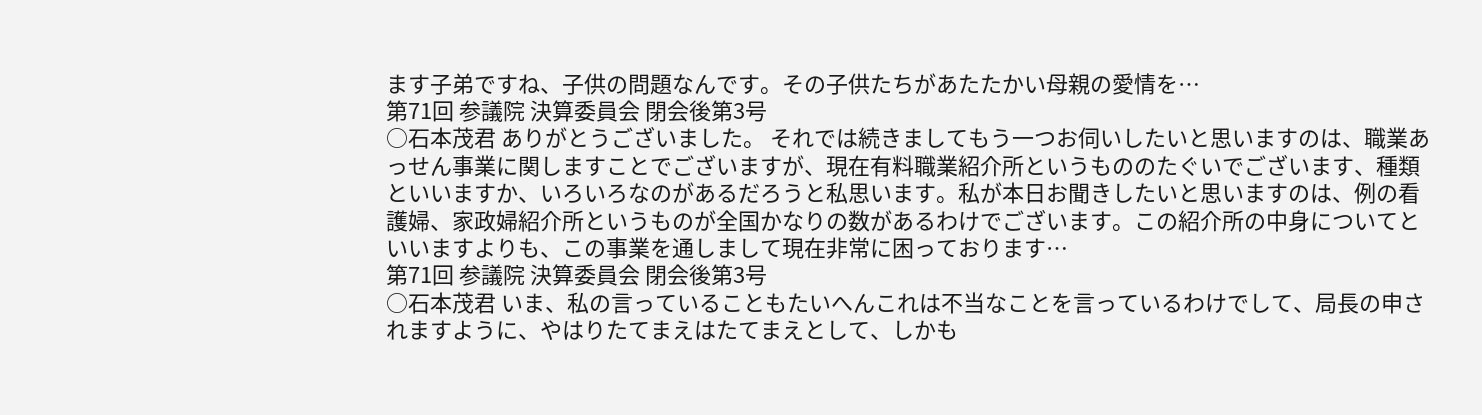ます子弟ですね、子供の問題なんです。その子供たちがあたたかい母親の愛情を…
第71回 参議院 決算委員会 閉会後第3号
○石本茂君 ありがとうございました。 それでは続きましてもう一つお伺いしたいと思いますのは、職業あっせん事業に関しますことでございますが、現在有料職業紹介所というもののたぐいでございます、種類といいますか、いろいろなのがあるだろうと私思います。私が本日お聞きしたいと思いますのは、例の看護婦、家政婦紹介所というものが全国かなりの数があるわけでございます。この紹介所の中身についてといいますよりも、この事業を通しまして現在非常に困っております…
第71回 参議院 決算委員会 閉会後第3号
○石本茂君 いま、私の言っていることもたいへんこれは不当なことを言っているわけでして、局長の申されますように、やはりたてまえはたてまえとして、しかも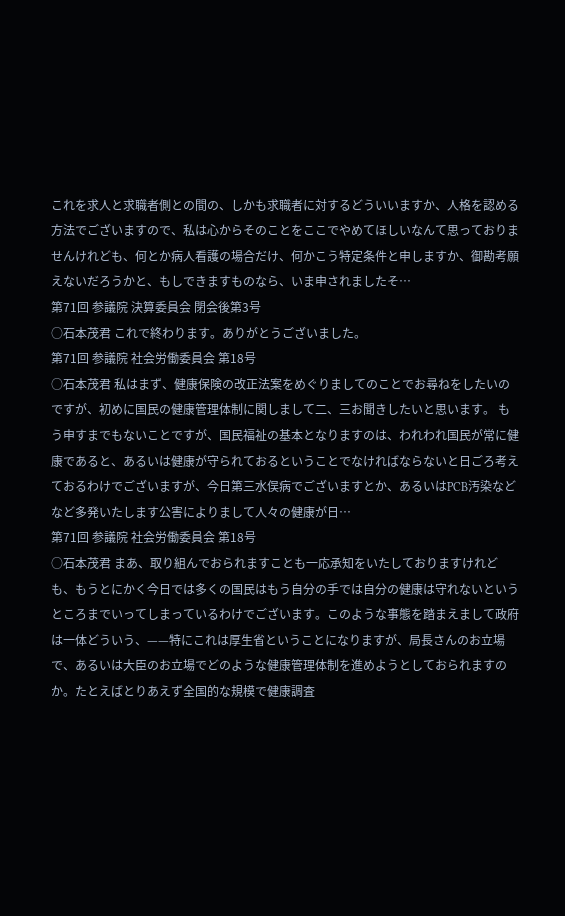これを求人と求職者側との間の、しかも求職者に対するどういいますか、人格を認める方法でございますので、私は心からそのことをここでやめてほしいなんて思っておりませんけれども、何とか病人看護の場合だけ、何かこう特定条件と申しますか、御勘考願えないだろうかと、もしできますものなら、いま申されましたそ…
第71回 参議院 決算委員会 閉会後第3号
○石本茂君 これで終わります。ありがとうございました。
第71回 参議院 社会労働委員会 第18号
○石本茂君 私はまず、健康保険の改正法案をめぐりましてのことでお尋ねをしたいのですが、初めに国民の健康管理体制に関しまして二、三お聞きしたいと思います。 もう申すまでもないことですが、国民福祉の基本となりますのは、われわれ国民が常に健康であると、あるいは健康が守られておるということでなければならないと日ごろ考えておるわけでございますが、今日第三水俣病でございますとか、あるいはPCB汚染などなど多発いたします公害によりまして人々の健康が日…
第71回 参議院 社会労働委員会 第18号
○石本茂君 まあ、取り組んでおられますことも一応承知をいたしておりますけれども、もうとにかく今日では多くの国民はもう自分の手では自分の健康は守れないというところまでいってしまっているわけでございます。このような事態を踏まえまして政府は一体どういう、——特にこれは厚生省ということになりますが、局長さんのお立場で、あるいは大臣のお立場でどのような健康管理体制を進めようとしておられますのか。たとえばとりあえず全国的な規模で健康調査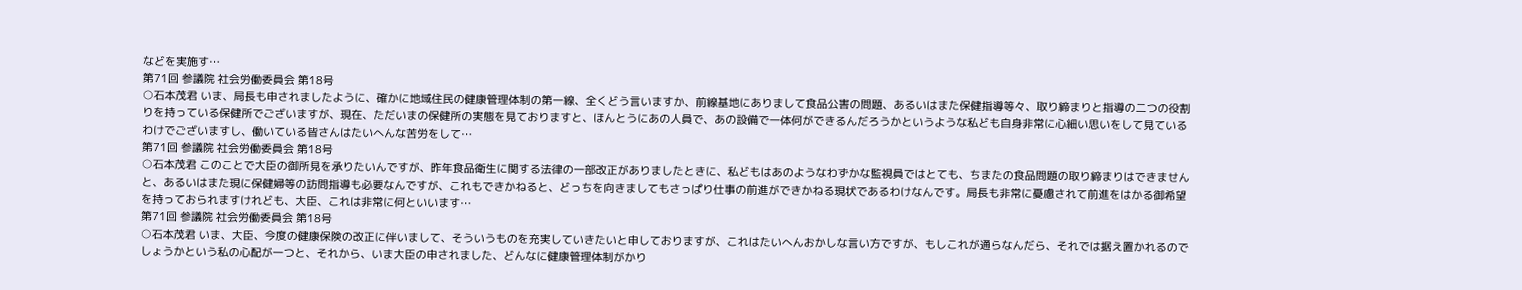などを実施す…
第71回 参議院 社会労働委員会 第18号
○石本茂君 いま、局長も申されましたように、確かに地域住民の健康管理体制の第一線、全くどう言いますか、前線基地にありまして食品公害の問題、あるいはまた保健指導等々、取り締まりと指導の二つの役割りを持っている保健所でございますが、現在、ただいまの保健所の実態を見ておりますと、ほんとうにあの人員で、あの設備で一体何ができるんだろうかというような私ども自身非常に心細い思いをして見ているわけでございますし、働いている皆さんはたいへんな苦労をして…
第71回 参議院 社会労働委員会 第18号
○石本茂君 このことで大臣の御所見を承りたいんですが、昨年食品衛生に関する法律の一部改正がありましたときに、私どもはあのようなわずかな監視員ではとても、ちまたの食品問題の取り締まりはできませんと、あるいはまた現に保健婦等の訪問指導も必要なんですが、これもできかねると、どっちを向きましてもさっぱり仕事の前進ができかねる現状であるわけなんです。局長も非常に憂慮されて前進をはかる御希望を持っておられますけれども、大臣、これは非常に何といいます…
第71回 参議院 社会労働委員会 第18号
○石本茂君 いま、大臣、今度の健康保険の改正に伴いまして、そういうものを充実していきたいと申しておりますが、これはたいへんおかしな言い方ですが、もしこれが通らなんだら、それでは据え置かれるのでしょうかという私の心配が一つと、それから、いま大臣の申されました、どんなに健康管理体制がかり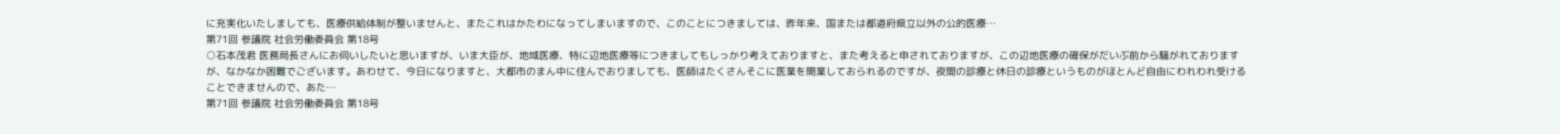に充実化いたしましても、医療供給体制が整いませんと、またこれはかたわになってしまいますので、このことにつきましては、昨年来、国または都道府県立以外の公的医療…
第71回 参議院 社会労働委員会 第18号
○石本茂君 医務局長さんにお伺いしたいと思いますが、いま大臣が、地域医療、特に辺地医療等につきましてもしっかり考えておりますと、また考えると申されておりますが、この辺地医療の確保がだいぶ前から騒がれておりますが、なかなか困難でございます。あわせて、今日になりますと、大都市のまん中に住んでおりましても、医師はたくさんそこに医業を開業しておられるのですが、夜間の診療と休日の診療というものがほとんど自由にわれわれ受けることできませんので、あた…
第71回 参議院 社会労働委員会 第18号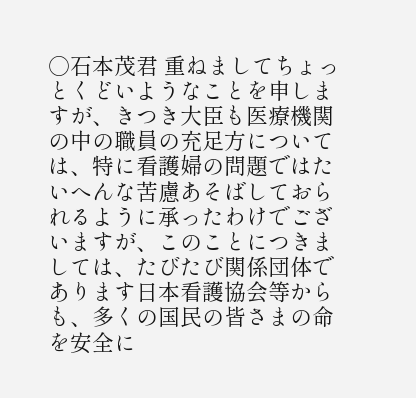○石本茂君 重ねましてちょっとくどいようなことを申しますが、きつき大臣も医療機関の中の職員の充足方については、特に看護婦の問題ではたいへんな苦慮あそばしておられるように承ったわけでございますが、このことにつきましては、たびたび関係団体であります日本看護協会等からも、多くの国民の皆さまの命を安全に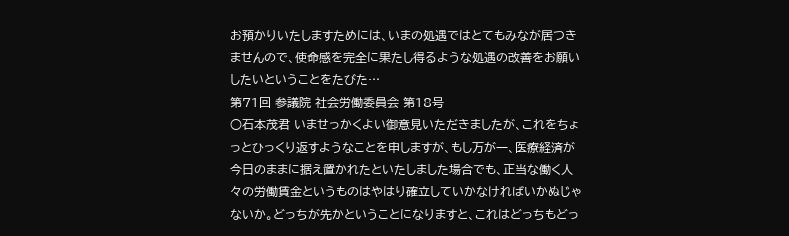お預かりいたしますためには、いまの処遇ではとてもみなが居つきませんので、使命感を完全に果たし得るような処遇の改善をお願いしたいということをたびた…
第71回 参議院 社会労働委員会 第18号
○石本茂君 いませっかくよい御意見いただきましたが、これをちょっとひっくり返すようなことを申しますが、もし万が一、医療経済が今日のままに据え置かれたといたしました場合でも、正当な働く人々の労働賃金というものはやはり確立していかなければいかぬじゃないか。どっちが先かということになりますと、これはどっちもどっ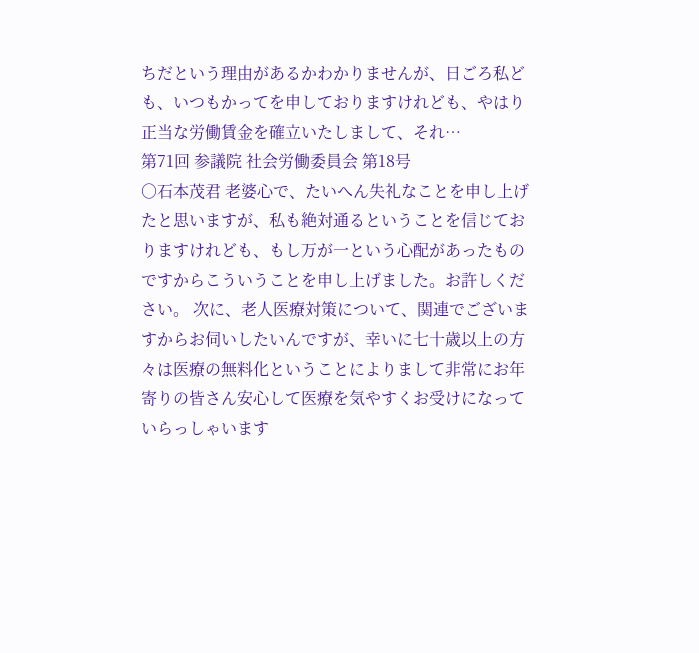ちだという理由があるかわかりませんが、日ごろ私ども、いつもかってを申しておりますけれども、やはり正当な労働賃金を確立いたしまして、それ…
第71回 参議院 社会労働委員会 第18号
○石本茂君 老婆心で、たいへん失礼なことを申し上げたと思いますが、私も絶対通るということを信じておりますけれども、もし万が一という心配があったものですからこういうことを申し上げました。お許しください。 次に、老人医療対策について、関連でございますからお伺いしたいんですが、幸いに七十歳以上の方々は医療の無料化ということによりまして非常にお年寄りの皆さん安心して医療を気やすくお受けになっていらっしゃいます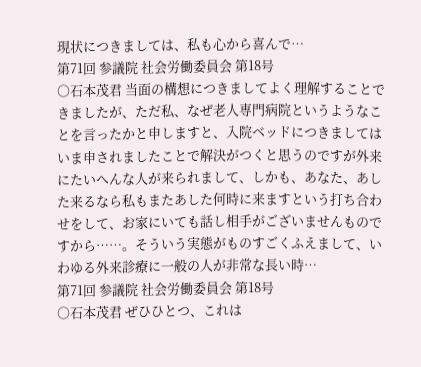現状につきましては、私も心から喜んで…
第71回 参議院 社会労働委員会 第18号
○石本茂君 当面の構想につきましてよく理解することできましたが、ただ私、なぜ老人専門病院というようなことを言ったかと申しますと、入院ベッドにつきましてはいま申されましたことで解決がつくと思うのですが外来にたいへんな人が来られまして、しかも、あなた、あした来るなら私もまたあした何時に来ますという打ち合わせをして、お家にいても話し相手がございませんものですから……。そういう実態がものすごくふえまして、いわゆる外来診療に一般の人が非常な長い時…
第71回 参議院 社会労働委員会 第18号
○石本茂君 ぜひひとつ、これは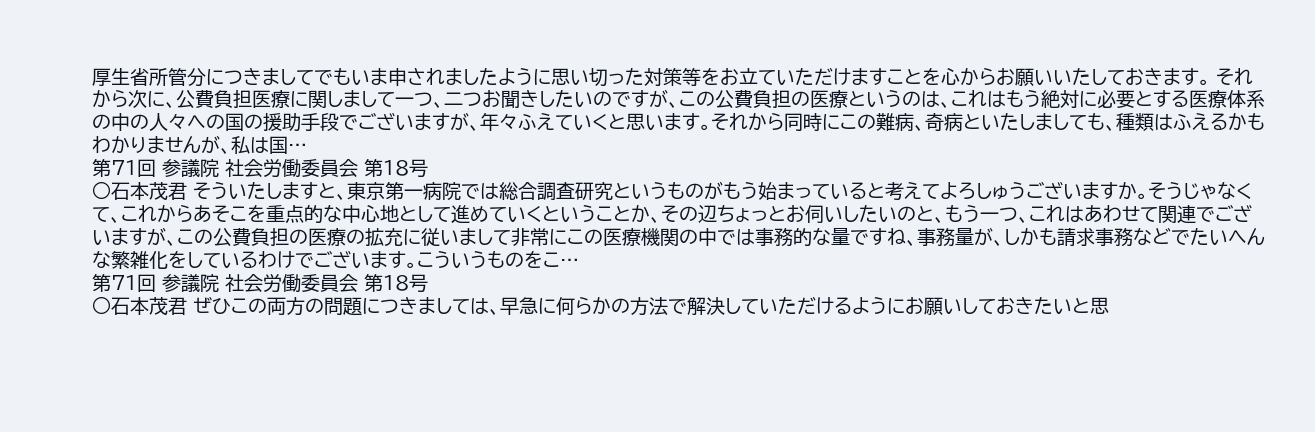厚生省所管分につきましてでもいま申されましたように思い切った対策等をお立ていただけますことを心からお願いいたしておきます。 それから次に、公費負担医療に関しまして一つ、二つお聞きしたいのですが、この公費負担の医療というのは、これはもう絶対に必要とする医療体系の中の人々への国の援助手段でございますが、年々ふえていくと思います。それから同時にこの難病、奇病といたしましても、種類はふえるかもわかりませんが、私は国…
第71回 参議院 社会労働委員会 第18号
○石本茂君 そういたしますと、東京第一病院では総合調査研究というものがもう始まっていると考えてよろしゅうございますか。そうじゃなくて、これからあそこを重点的な中心地として進めていくということか、その辺ちょっとお伺いしたいのと、もう一つ、これはあわせて関連でございますが、この公費負担の医療の拡充に従いまして非常にこの医療機関の中では事務的な量ですね、事務量が、しかも請求事務などでたいへんな繁雑化をしているわけでございます。こういうものをこ…
第71回 参議院 社会労働委員会 第18号
○石本茂君 ぜひこの両方の問題につきましては、早急に何らかの方法で解決していただけるようにお願いしておきたいと思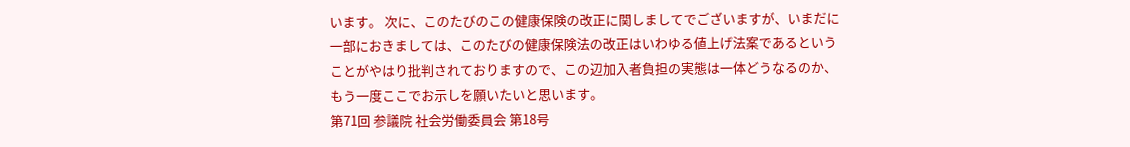います。 次に、このたびのこの健康保険の改正に関しましてでございますが、いまだに一部におきましては、このたびの健康保険法の改正はいわゆる値上げ法案であるということがやはり批判されておりますので、この辺加入者負担の実態は一体どうなるのか、もう一度ここでお示しを願いたいと思います。
第71回 参議院 社会労働委員会 第18号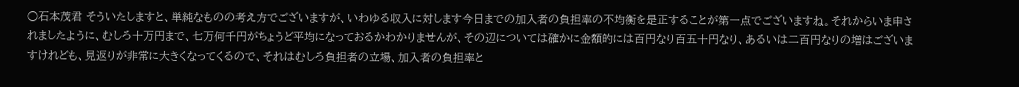○石本茂君 そういたしますと、単純なものの考え方でございますが、いわゆる収入に対します今日までの加入者の負担率の不均衡を是正することが第一点でございますね。それからいま申されましたように、むしろ十万円まで、七万何千円がちょうど平均になっておるかわかりませんが、その辺については確かに金額的には百円なり百五十円なり、あるいは二百円なりの増はございますけれども、見返りが非常に大きくなってくるので、それはむしろ負担者の立場、加入者の負担率と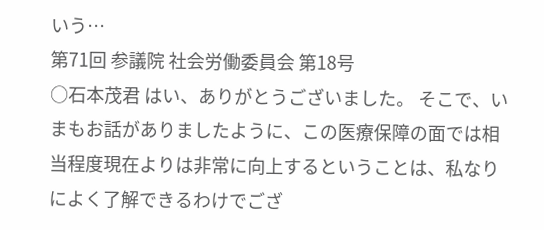いう…
第71回 参議院 社会労働委員会 第18号
○石本茂君 はい、ありがとうございました。 そこで、いまもお話がありましたように、この医療保障の面では相当程度現在よりは非常に向上するということは、私なりによく了解できるわけでござ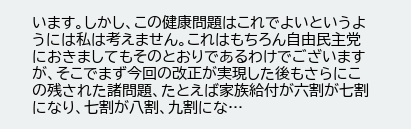います。しかし、この健康問題はこれでよいというようには私は考えません。これはもちろん自由民主党におきましてもそのとおりであるわけでございますが、そこでまず今回の改正が実現した後もさらにこの残された諸問題、たとえば家族給付が六割が七割になり、七割が八割、九割にな…